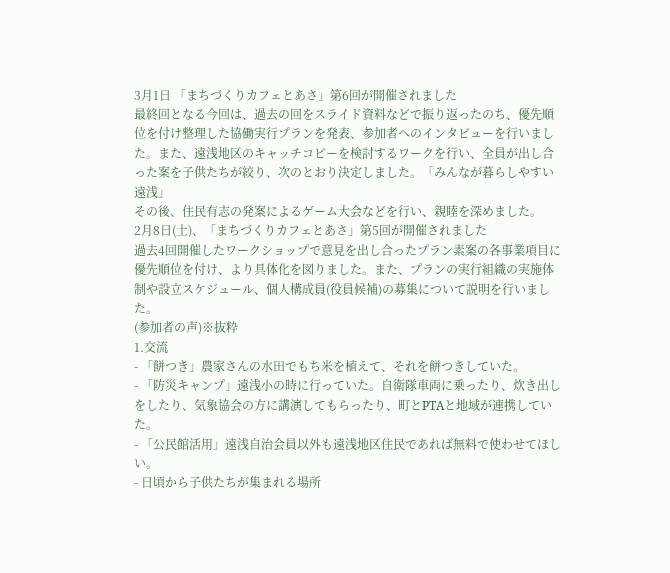3月1日 「まちづくりカフェとあさ」第6回が開催されました
最終回となる今回は、過去の回をスライド資料などで振り返ったのち、優先順位を付け整理した協働実行プランを発表、参加者へのインタビューを行いました。また、遠浅地区のキャッチコピーを検討するワークを行い、全員が出し合った案を子供たちが絞り、次のとおり決定しました。「みんなが暮らしやすい遠浅」
その後、住民有志の発案によるゲーム大会などを行い、親睦を深めました。
2月8日(土)、「まちづくりカフェとあさ」第5回が開催されました
過去4回開催したワークショップで意見を出し合ったプラン素案の各事業項目に優先順位を付け、より具体化を図りました。また、プランの実行組織の実施体制や設立スケジュール、個人構成員(役員候補)の募集について説明を行いました。
(参加者の声)※抜粋
1.交流
- 「餅つき」農家さんの水田でもち米を植えて、それを餅つきしていた。
- 「防災キャンプ」遠浅小の時に行っていた。自衛隊車両に乗ったり、炊き出しをしたり、気象協会の方に講演してもらったり、町とPTAと地域が連携していた。
- 「公民館活用」遠浅自治会員以外も遠浅地区住民であれば無料で使わせてほしい。
- 日頃から子供たちが集まれる場所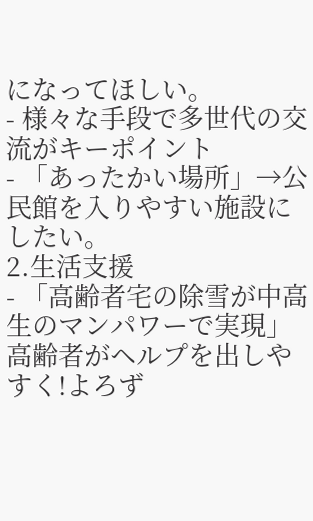になってほしい。
- 様々な手段で多世代の交流がキーポイント
- 「あったかい場所」→公民館を入りやすい施設にしたい。
2.生活支援
- 「高齢者宅の除雪が中高生のマンパワーで実現」高齢者がヘルプを出しやすく!よろず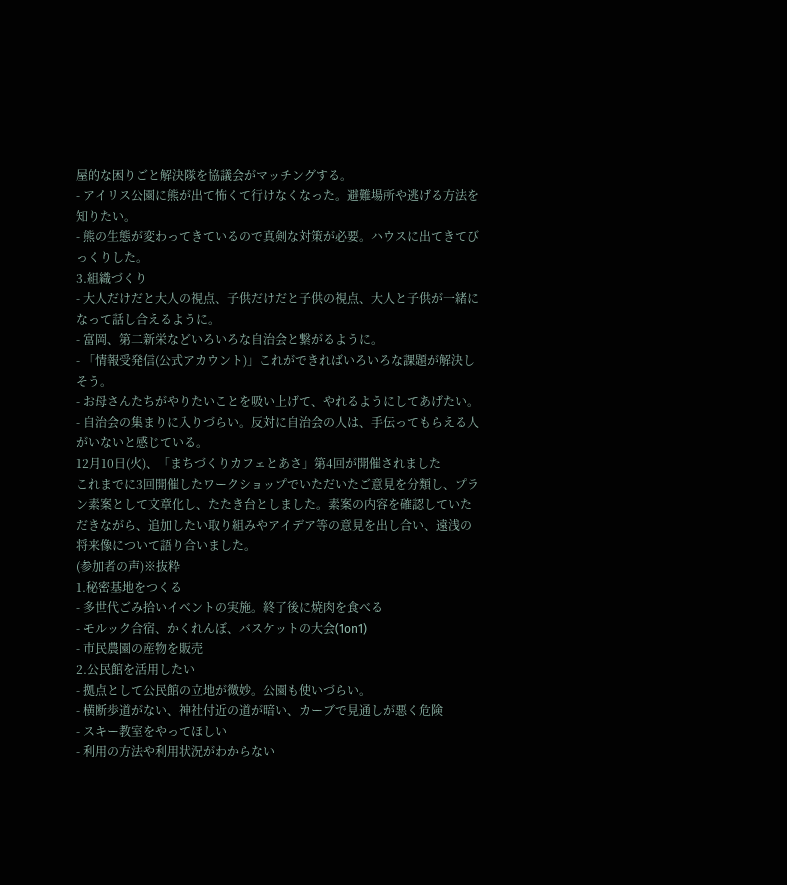屋的な困りごと解決隊を協議会がマッチングする。
- アイリス公園に熊が出て怖くて行けなくなった。避難場所や逃げる方法を知りたい。
- 熊の生態が変わってきているので真剣な対策が必要。ハウスに出てきてびっくりした。
3.組織づくり
- 大人だけだと大人の視点、子供だけだと子供の視点、大人と子供が一緒になって話し合えるように。
- 富岡、第二新栄などいろいろな自治会と繋がるように。
- 「情報受発信(公式アカウント)」これができればいろいろな課題が解決しそう。
- お母さんたちがやりたいことを吸い上げて、やれるようにしてあげたい。
- 自治会の集まりに入りづらい。反対に自治会の人は、手伝ってもらえる人がいないと感じている。
12月10日(火)、「まちづくりカフェとあさ」第4回が開催されました
これまでに3回開催したワークショップでいただいたご意見を分類し、プラン素案として文章化し、たたき台としました。素案の内容を確認していただきながら、追加したい取り組みやアイデア等の意見を出し合い、遠浅の将来像について語り合いました。
(参加者の声)※抜粋
1.秘密基地をつくる
- 多世代ごみ拾いイベントの実施。終了後に焼肉を食べる
- モルック合宿、かくれんぼ、バスケットの大会(1on1)
- 市民農園の産物を販売
2.公民館を活用したい
- 拠点として公民館の立地が微妙。公園も使いづらい。
- 横断歩道がない、神社付近の道が暗い、カーブで見通しが悪く危険
- スキー教室をやってほしい
- 利用の方法や利用状況がわからない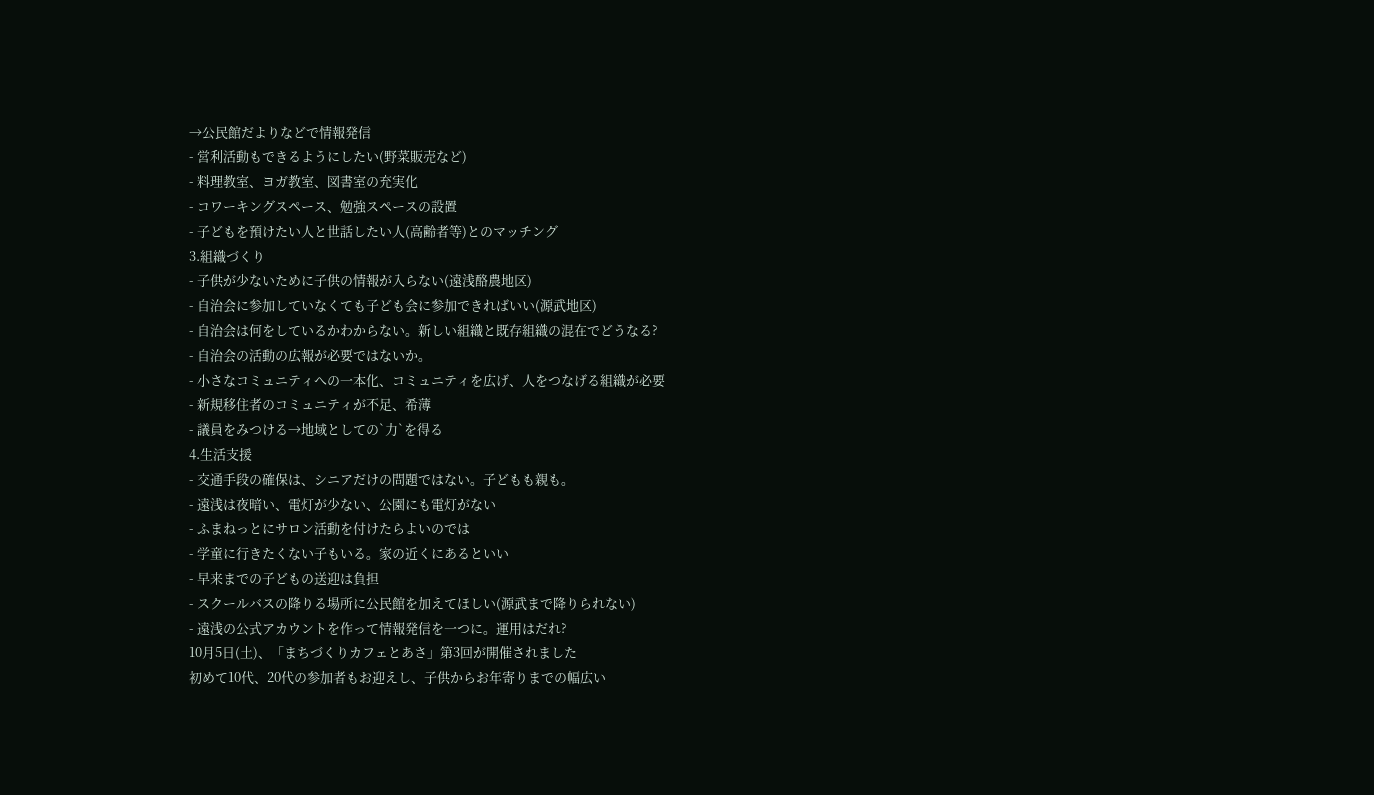→公民館だよりなどで情報発信
- 営利活動もできるようにしたい(野菜販売など)
- 料理教室、ヨガ教室、図書室の充実化
- コワーキングスペース、勉強スペースの設置
- 子どもを預けたい人と世話したい人(高齢者等)とのマッチング
3.組織づくり
- 子供が少ないために子供の情報が入らない(遠浅酪農地区)
- 自治会に参加していなくても子ども会に参加できればいい(源武地区)
- 自治会は何をしているかわからない。新しい組織と既存組織の混在でどうなる?
- 自治会の活動の広報が必要ではないか。
- 小さなコミュニティへの一本化、コミュニティを広げ、人をつなげる組織が必要
- 新規移住者のコミュニティが不足、希薄
- 議員をみつける→地域としての`力`を得る
4.生活支援
- 交通手段の確保は、シニアだけの問題ではない。子どもも親も。
- 遠浅は夜暗い、電灯が少ない、公園にも電灯がない
- ふまねっとにサロン活動を付けたらよいのでは
- 学童に行きたくない子もいる。家の近くにあるといい
- 早来までの子どもの送迎は負担
- スクールバスの降りる場所に公民館を加えてほしい(源武まで降りられない)
- 遠浅の公式アカウントを作って情報発信を一つに。運用はだれ?
10月5日(土)、「まちづくりカフェとあさ」第3回が開催されました
初めて10代、20代の参加者もお迎えし、子供からお年寄りまでの幅広い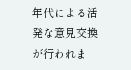年代による活発な意見交換が行われま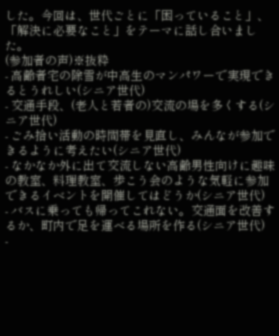した。今回は、世代ごとに「困っていること」、「解決に必要なこと」をテーマに話し合いました。
(参加者の声)※抜粋
- 高齢者宅の除雪が中高生のマンパワーで実現できるとうれしい(シニア世代)
- 交通手段、(老人と若者の)交流の場を多くする(シニア世代)
- ごみ拾い活動の時間帯を見直し、みんなが参加できるように考えたい(シニア世代)
- なかなか外に出て交流しない高齢男性向けに趣味の教室、料理教室、歩こう会のような気軽に参加できるイベントを開催してはどうか(シニア世代)
- バスに乗っても帰ってこれない。交通面を改善するか、町内で足を運べる場所を作る(シニア世代)
-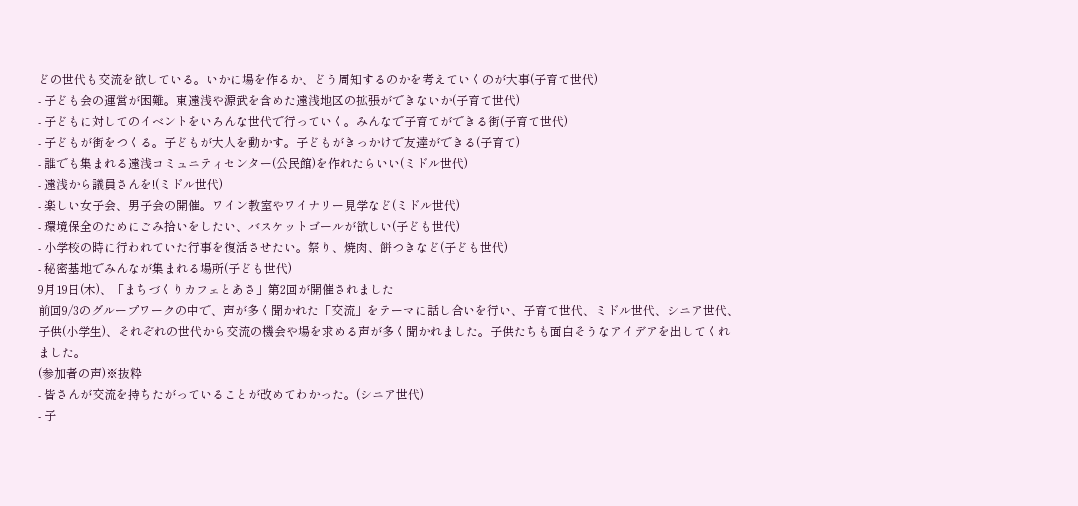どの世代も交流を欲している。いかに場を作るか、どう周知するのかを考えていくのが大事(子育て世代)
- 子ども会の運営が困難。東遠浅や源武を含めた遠浅地区の拡張ができないか(子育て世代)
- 子どもに対してのイベントをいろんな世代で行っていく。みんなで子育てができる街(子育て世代)
- 子どもが街をつくる。子どもが大人を動かす。子どもがきっかけで友達ができる(子育て)
- 誰でも集まれる遠浅コミュニティセンター(公民館)を作れたらいい(ミドル世代)
- 遠浅から議員さんを!(ミドル世代)
- 楽しい女子会、男子会の開催。ワイン教室やワイナリー見学など(ミドル世代)
- 環境保全のためにごみ拾いをしたい、バスケットゴールが欲しい(子ども世代)
- 小学校の時に行われていた行事を復活させたい。祭り、焼肉、餅つきなど(子ども世代)
- 秘密基地でみんなが集まれる場所(子ども世代)
9月19日(木)、「まちづくりカフェとあさ」第2回が開催されました
前回9/3のグループワークの中で、声が多く聞かれた「交流」をテーマに話し合いを行い、子育て世代、ミドル世代、シニア世代、子供(小学生)、それぞれの世代から交流の機会や場を求める声が多く聞かれました。子供たちも面白そうなアイデアを出してくれました。
(参加者の声)※抜粋
- 皆さんが交流を持ちたがっていることが改めてわかった。(シニア世代)
- 子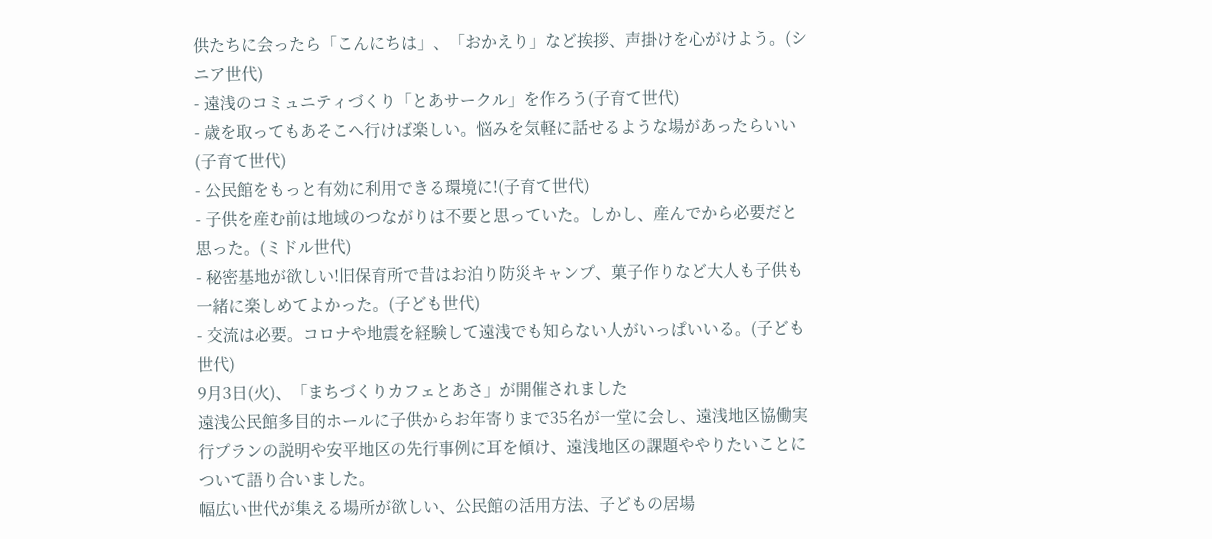供たちに会ったら「こんにちは」、「おかえり」など挨拶、声掛けを心がけよう。(シニア世代)
- 遠浅のコミュニティづくり「とあサークル」を作ろう(子育て世代)
- 歳を取ってもあそこへ行けば楽しい。悩みを気軽に話せるような場があったらいい(子育て世代)
- 公民館をもっと有効に利用できる環境に!(子育て世代)
- 子供を産む前は地域のつながりは不要と思っていた。しかし、産んでから必要だと思った。(ミドル世代)
- 秘密基地が欲しい!旧保育所で昔はお泊り防災キャンプ、菓子作りなど大人も子供も一緒に楽しめてよかった。(子ども世代)
- 交流は必要。コロナや地震を経験して遠浅でも知らない人がいっぱいいる。(子ども世代)
9月3日(火)、「まちづくりカフェとあさ」が開催されました
遠浅公民館多目的ホールに子供からお年寄りまで35名が一堂に会し、遠浅地区協働実行プランの説明や安平地区の先行事例に耳を傾け、遠浅地区の課題ややりたいことについて語り合いました。
幅広い世代が集える場所が欲しい、公民館の活用方法、子どもの居場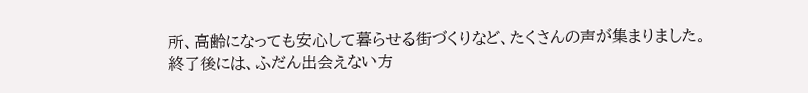所、高齢になっても安心して暮らせる街づくりなど、たくさんの声が集まりました。
終了後には、ふだん出会えない方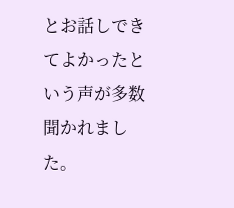とお話しできてよかったという声が多数聞かれました。